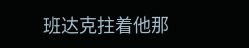班达克拄着他那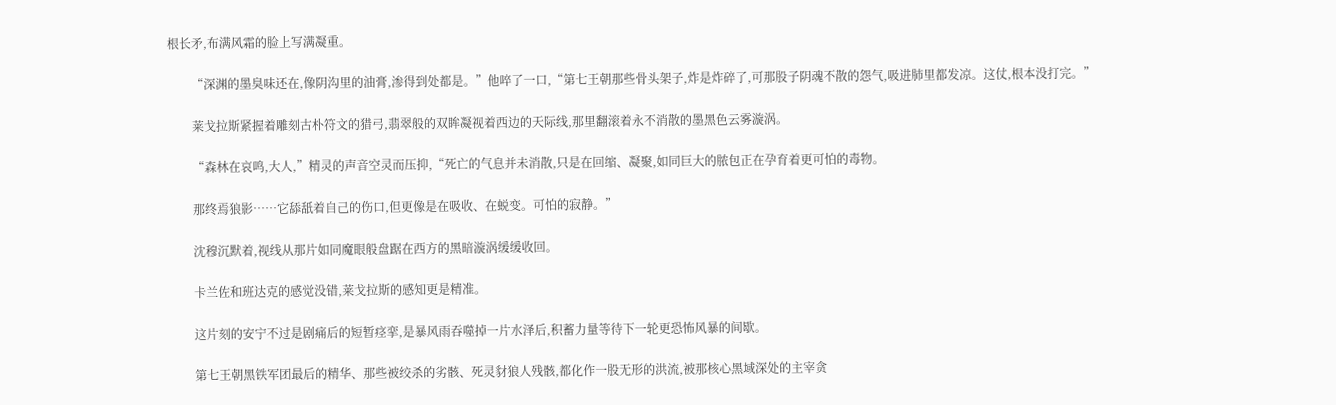根长矛,布满风霜的脸上写满凝重。

        “深渊的墨臭味还在,像阴沟里的油膏,渗得到处都是。”他啐了一口,“第七王朝那些骨头架子,炸是炸碎了,可那股子阴魂不散的怨气,吸进肺里都发凉。这仗,根本没打完。”

        莱戈拉斯紧握着雕刻古朴符文的猎弓,翡翠般的双眸凝视着西边的天际线,那里翻滚着永不消散的墨黑色云雾漩涡。

        “森林在哀鸣,大人,”精灵的声音空灵而压抑,“死亡的气息并未消散,只是在回缩、凝聚,如同巨大的脓包正在孕育着更可怕的毒物。

        那终焉狼影……它舔舐着自己的伤口,但更像是在吸收、在蜕变。可怕的寂静。”

        沈穆沉默着,视线从那片如同魔眼般盘踞在西方的黑暗漩涡缓缓收回。

        卡兰佐和班达克的感觉没错,莱戈拉斯的感知更是精准。

        这片刻的安宁不过是剧痛后的短暂痉挛,是暴风雨吞噬掉一片水泽后,积蓄力量等待下一轮更恐怖风暴的间歇。

        第七王朝黑铁军团最后的精华、那些被绞杀的劣骸、死灵豺狼人残骸,都化作一股无形的洪流,被那核心黑域深处的主宰贪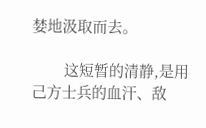婪地汲取而去。

        这短暂的清静,是用己方士兵的血汗、敌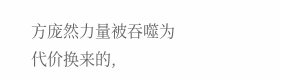方庞然力量被吞噬为代价换来的,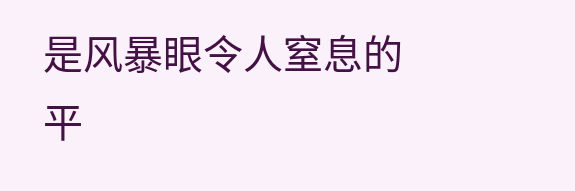是风暴眼令人窒息的平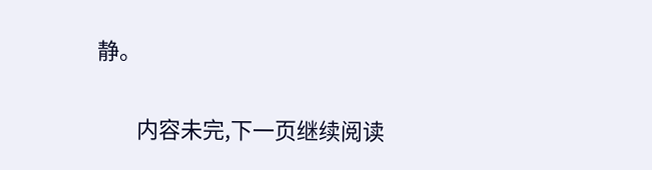静。

        内容未完,下一页继续阅读